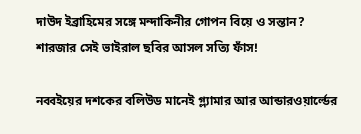দাউদ ইব্রাহিমের সঙ্গে মন্দাকিনীর গোপন বিয়ে ও সন্তান? শারজার সেই ভাইরাল ছবির আসল সত্যি ফাঁস!

নব্বইয়ের দশকের বলিউড মানেই গ্ল্যামার আর আন্ডারওয়ার্ল্ডের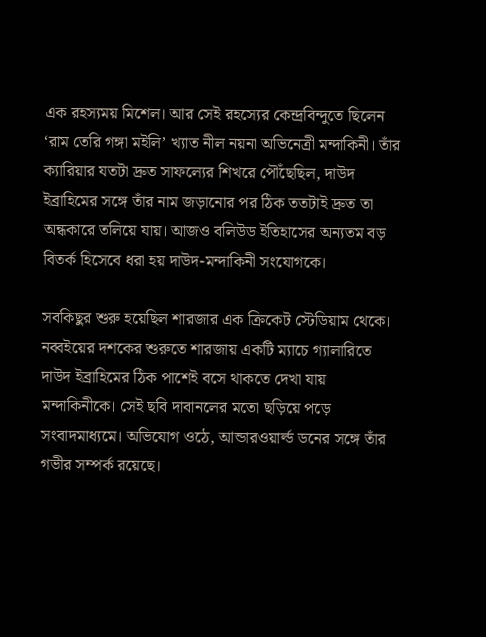এক রহস্যময় মিশেল। আর সেই রহস্যের কেন্দ্রবিন্দুতে ছিলেন ‘রাম তেরি গঙ্গা মইলি’ খ্যাত নীল নয়না অভিনেত্রী মন্দাকিনী। তাঁর ক্যারিয়ার যতটা দ্রুত সাফল্যের শিখরে পৌঁছেছিল, দাউদ ইব্রাহিমের সঙ্গে তাঁর নাম জড়ানোর পর ঠিক ততটাই দ্রুত তা অন্ধকারে তলিয়ে যায়। আজও বলিউড ইতিহাসের অন্যতম বড় বিতর্ক হিসেবে ধরা হয় দাউদ-মন্দাকিনী সংযোগকে।

সবকিছুর শুরু হয়েছিল শারজার এক ক্রিকেট স্টেডিয়াম থেকে। নব্বইয়ের দশকের শুরুতে শারজায় একটি ম্যাচে গ্যালারিতে দাউদ ইব্রাহিমের ঠিক পাশেই বসে থাকতে দেখা যায় মন্দাকিনীকে। সেই ছবি দাবানলের মতো ছড়িয়ে পড়ে সংবাদমাধ্যমে। অভিযোগ ওঠে, আন্ডারওয়ার্ল্ড ডনের সঙ্গে তাঁর গভীর সম্পর্ক রয়েছে।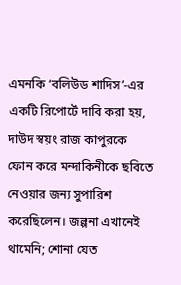এমনকি ‘বলিউড শাদিস’-এর একটি রিপোর্টে দাবি করা হয়, দাউদ স্বয়ং রাজ কাপুরকে ফোন করে মন্দাকিনীকে ছবিতে নেওয়ার জন্য সুপারিশ করেছিলেন। জল্পনা এখানেই থামেনি; শোনা যেত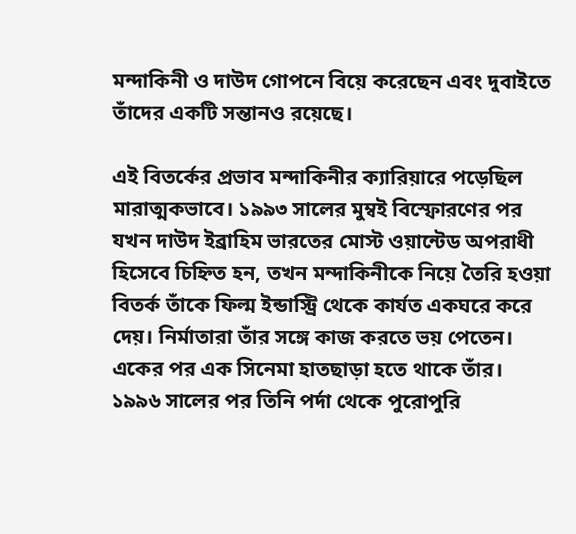মন্দাকিনী ও দাউদ গোপনে বিয়ে করেছেন এবং দুবাইতে তাঁদের একটি সন্তানও রয়েছে।

এই বিতর্কের প্রভাব মন্দাকিনীর ক্যারিয়ারে পড়েছিল মারাত্মকভাবে। ১৯৯৩ সালের মুম্বই বিস্ফোরণের পর যখন দাউদ ইব্রাহিম ভারতের মোস্ট ওয়ান্টেড অপরাধী হিসেবে চিহ্নিত হন, তখন মন্দাকিনীকে নিয়ে তৈরি হওয়া বিতর্ক তাঁকে ফিল্ম ইন্ডাস্ট্রি থেকে কার্যত একঘরে করে দেয়। নির্মাতারা তাঁর সঙ্গে কাজ করতে ভয় পেতেন। একের পর এক সিনেমা হাতছাড়া হতে থাকে তাঁর। ১৯৯৬ সালের পর তিনি পর্দা থেকে পুরোপুরি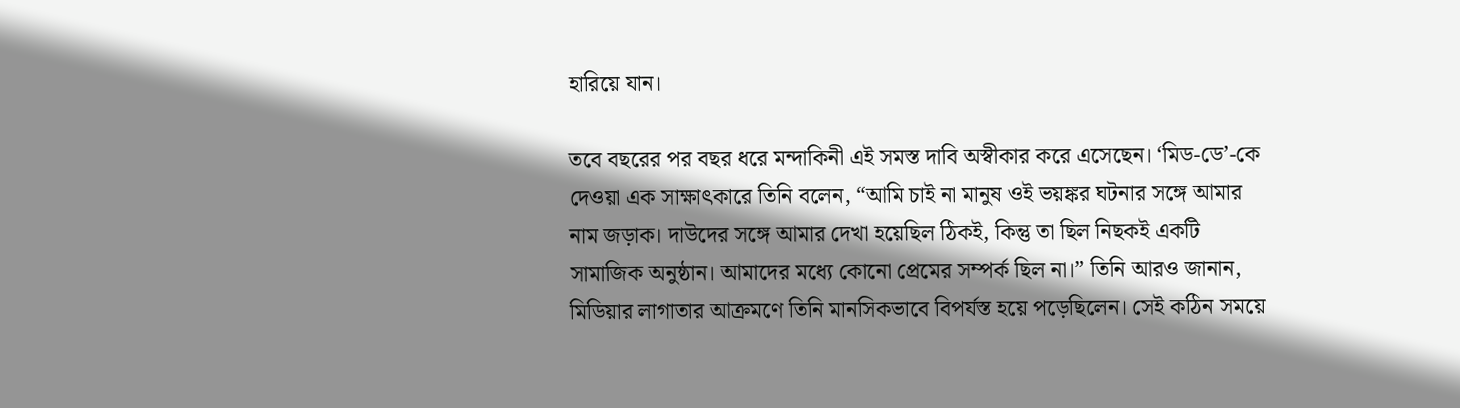হারিয়ে যান।

তবে বছরের পর বছর ধরে মন্দাকিনী এই সমস্ত দাবি অস্বীকার করে এসেছেন। ‘মিড-ডে’-কে দেওয়া এক সাক্ষাৎকারে তিনি বলেন, “আমি চাই না মানুষ ওই ভয়ঙ্কর ঘটনার সঙ্গে আমার নাম জড়াক। দাউদের সঙ্গে আমার দেখা হয়েছিল ঠিকই, কিন্তু তা ছিল নিছকই একটি সামাজিক অনুষ্ঠান। আমাদের মধ্যে কোনো প্রেমের সম্পর্ক ছিল না।” তিনি আরও জানান, মিডিয়ার লাগাতার আক্রমণে তিনি মানসিকভাবে বিপর্যস্ত হয়ে পড়েছিলেন। সেই কঠিন সময়ে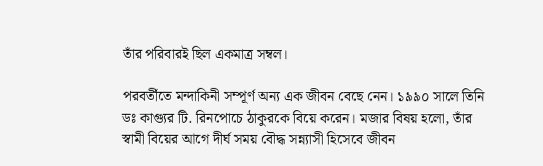তাঁর পরিবারই ছিল একমাত্র সম্বল।

পরবর্তীতে মন্দাকিনী সম্পূর্ণ অন্য এক জীবন বেছে নেন। ১৯৯০ সালে তিনি ডঃ কাগ্যুর টি. রিনপোচে ঠাকুরকে বিয়ে করেন। মজার বিষয় হলো, তাঁর স্বামী বিয়ের আগে দীর্ঘ সময় বৌদ্ধ সন্ন্যাসী হিসেবে জীবন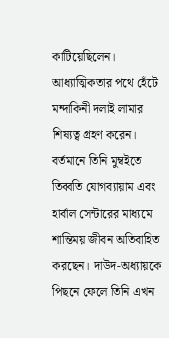কাটিয়েছিলেন। আধ্যাত্মিকতার পথে হেঁটে মন্দাকিনী দলাই লামার শিষ্যত্ব গ্রহণ করেন। বর্তমানে তিনি মুম্বইতে তিব্বতি যোগব্যায়াম এবং হার্বাল সেন্টারের মাধ্যমে শান্তিময় জীবন অতিবাহিত করছেন। দাউদ-অধ্যায়কে পিছনে ফেলে তিনি এখন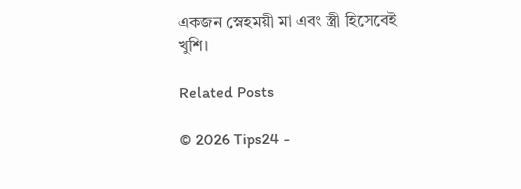একজন স্নেহময়ী মা এবং স্ত্রী হিসেবেই খুশি।

Related Posts

© 2026 Tips24 -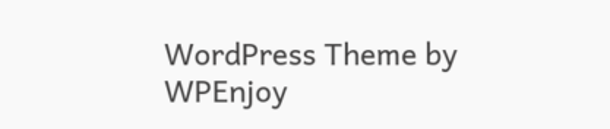WordPress Theme by WPEnjoy